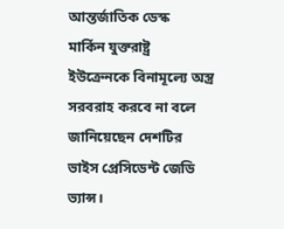আন্তর্জাতিক ডেস্ক
মার্কিন যুক্তরাষ্ট্র ইউক্রেনকে বিনামূল্যে অস্ত্র সরবরাহ করবে না বলে জানিয়েছেন দেশটির ভাইস প্রেসিডেন্ট জেডি ভ্যান্স।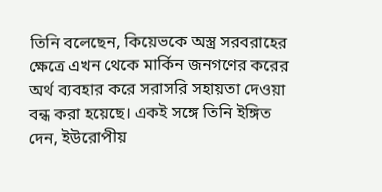তিনি বলেছেন, কিয়েভকে অস্ত্র সরবরাহের ক্ষেত্রে এখন থেকে মার্কিন জনগণের করের অর্থ ব্যবহার করে সরাসরি সহায়তা দেওয়া বন্ধ করা হয়েছে। একই সঙ্গে তিনি ইঙ্গিত দেন, ইউরোপীয়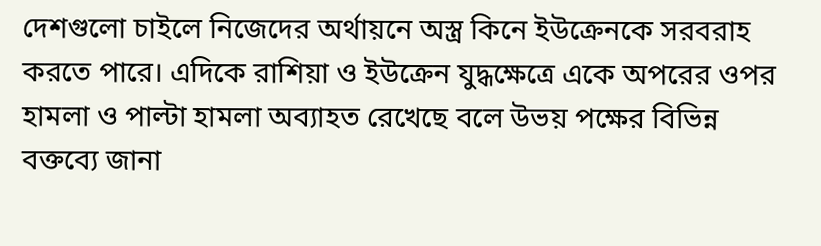দেশগুলো চাইলে নিজেদের অর্থায়নে অস্ত্র কিনে ইউক্রেনকে সরবরাহ করতে পারে। এদিকে রাশিয়া ও ইউক্রেন যুদ্ধক্ষেত্রে একে অপরের ওপর হামলা ও পাল্টা হামলা অব্যাহত রেখেছে বলে উভয় পক্ষের বিভিন্ন বক্তব্যে জানা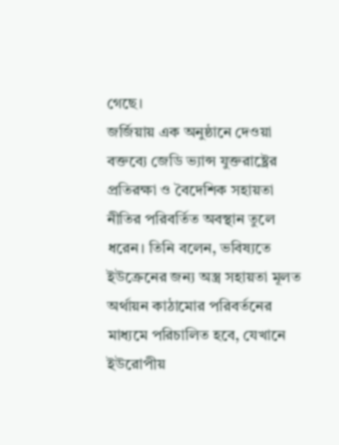গেছে।
জর্জিয়ায় এক অনুষ্ঠানে দেওয়া বক্তব্যে জেডি ভ্যান্স যুক্তরাষ্ট্রের প্রতিরক্ষা ও বৈদেশিক সহায়তা নীতির পরিবর্তিত অবস্থান তুলে ধরেন। তিনি বলেন, ভবিষ্যতে ইউক্রেনের জন্য অস্ত্র সহায়তা মূলত অর্থায়ন কাঠামোর পরিবর্তনের মাধ্যমে পরিচালিত হবে, যেখানে ইউরোপীয়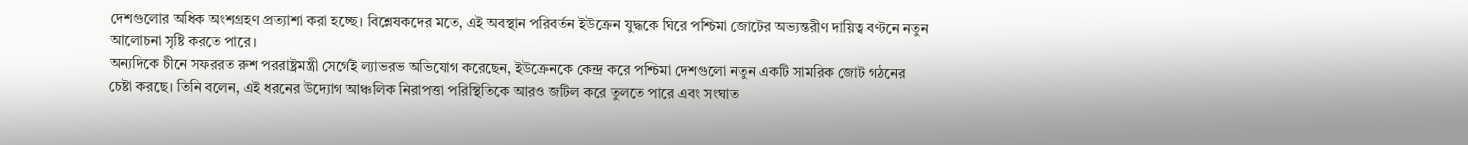দেশগুলোর অধিক অংশগ্রহণ প্রত্যাশা করা হচ্ছে। বিশ্লেষকদের মতে, এই অবস্থান পরিবর্তন ইউক্রেন যুদ্ধকে ঘিরে পশ্চিমা জোটের অভ্যন্তরীণ দায়িত্ব বণ্টনে নতুন আলোচনা সৃষ্টি করতে পারে।
অন্যদিকে চীনে সফররত রুশ পররাষ্ট্রমন্ত্রী সের্গেই ল্যাভরভ অভিযোগ করেছেন, ইউক্রেনকে কেন্দ্র করে পশ্চিমা দেশগুলো নতুন একটি সামরিক জোট গঠনের চেষ্টা করছে। তিনি বলেন, এই ধরনের উদ্যোগ আঞ্চলিক নিরাপত্তা পরিস্থিতিকে আরও জটিল করে তুলতে পারে এবং সংঘাত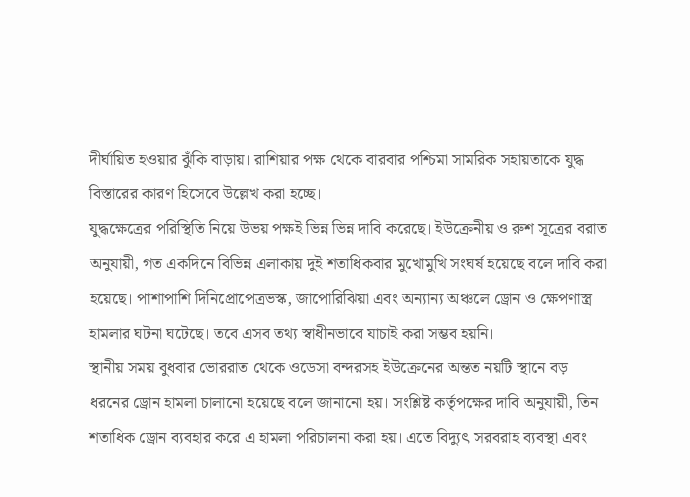দীর্ঘায়িত হওয়ার ঝুঁকি বাড়ায়। রাশিয়ার পক্ষ থেকে বারবার পশ্চিমা সামরিক সহায়তাকে যুদ্ধ বিস্তারের কারণ হিসেবে উল্লেখ করা হচ্ছে।
যুদ্ধক্ষেত্রের পরিস্থিতি নিয়ে উভয় পক্ষই ভিন্ন ভিন্ন দাবি করেছে। ইউক্রেনীয় ও রুশ সূত্রের বরাত অনুযায়ী, গত একদিনে বিভিন্ন এলাকায় দুই শতাধিকবার মুখোমুখি সংঘর্ষ হয়েছে বলে দাবি করা হয়েছে। পাশাপাশি দিনিপ্রোপেত্রভস্ক, জাপোরিঝিয়া এবং অন্যান্য অঞ্চলে ড্রোন ও ক্ষেপণাস্ত্র হামলার ঘটনা ঘটেছে। তবে এসব তথ্য স্বাধীনভাবে যাচাই করা সম্ভব হয়নি।
স্থানীয় সময় বুধবার ভোররাত থেকে ওডেসা বন্দরসহ ইউক্রেনের অন্তত নয়টি স্থানে বড় ধরনের ড্রোন হামলা চালানো হয়েছে বলে জানানো হয়। সংশ্লিষ্ট কর্তৃপক্ষের দাবি অনুযায়ী, তিন শতাধিক ড্রোন ব্যবহার করে এ হামলা পরিচালনা করা হয়। এতে বিদ্যুৎ সরবরাহ ব্যবস্থা এবং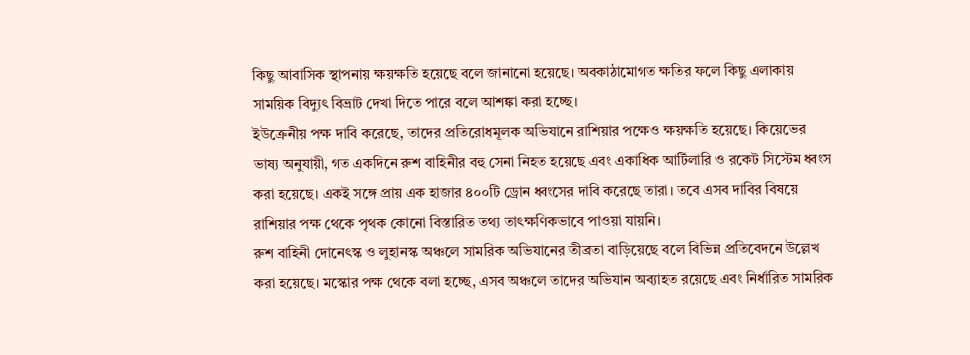কিছু আবাসিক স্থাপনায় ক্ষয়ক্ষতি হয়েছে বলে জানানো হয়েছে। অবকাঠামোগত ক্ষতির ফলে কিছু এলাকায় সাময়িক বিদ্যুৎ বিভ্রাট দেখা দিতে পারে বলে আশঙ্কা করা হচ্ছে।
ইউক্রেনীয় পক্ষ দাবি করেছে, তাদের প্রতিরোধমূলক অভিযানে রাশিয়ার পক্ষেও ক্ষয়ক্ষতি হয়েছে। কিয়েভের ভাষ্য অনুযায়ী, গত একদিনে রুশ বাহিনীর বহু সেনা নিহত হয়েছে এবং একাধিক আর্টিলারি ও রকেট সিস্টেম ধ্বংস করা হয়েছে। একই সঙ্গে প্রায় এক হাজার ৪০০টি ড্রোন ধ্বংসের দাবি করেছে তারা। তবে এসব দাবির বিষয়ে রাশিয়ার পক্ষ থেকে পৃথক কোনো বিস্তারিত তথ্য তাৎক্ষণিকভাবে পাওয়া যায়নি।
রুশ বাহিনী দোনেৎস্ক ও লুহানস্ক অঞ্চলে সামরিক অভিযানের তীব্রতা বাড়িয়েছে বলে বিভিন্ন প্রতিবেদনে উল্লেখ করা হয়েছে। মস্কোর পক্ষ থেকে বলা হচ্ছে, এসব অঞ্চলে তাদের অভিযান অব্যাহত রয়েছে এবং নির্ধারিত সামরিক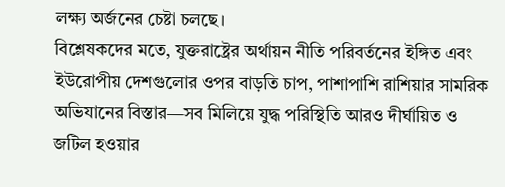লক্ষ্য অর্জনের চেষ্টা চলছে।
বিশ্লেষকদের মতে, যুক্তরাষ্ট্রের অর্থায়ন নীতি পরিবর্তনের ইঙ্গিত এবং ইউরোপীয় দেশগুলোর ওপর বাড়তি চাপ, পাশাপাশি রাশিয়ার সামরিক অভিযানের বিস্তার—সব মিলিয়ে যুদ্ধ পরিস্থিতি আরও দীর্ঘায়িত ও জটিল হওয়ার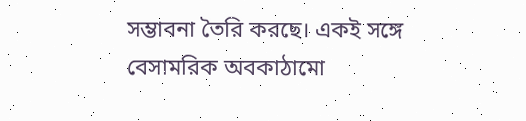সম্ভাবনা তৈরি করছে। একই সঙ্গে বেসামরিক অবকাঠামো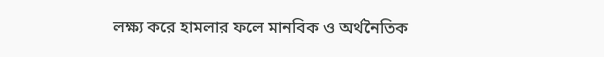লক্ষ্য করে হামলার ফলে মানবিক ও অর্থনৈতিক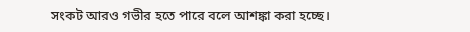সংকট আরও গভীর হতে পারে বলে আশঙ্কা করা হচ্ছে।